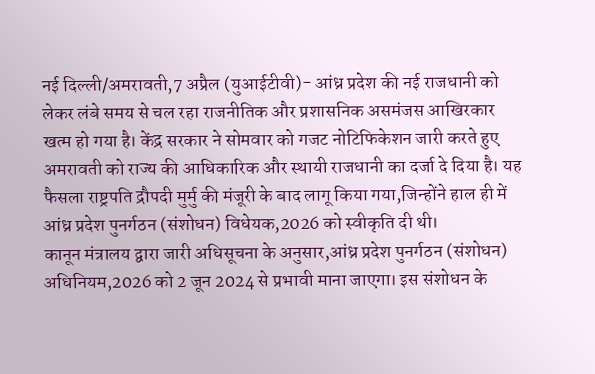नई दिल्ली/अमरावती,7 अप्रैल (युआईटीवी)- आंध्र प्रदेश की नई राजधानी को लेकर लंबे समय से चल रहा राजनीतिक और प्रशासनिक असमंजस आखिरकार खत्म हो गया है। केंद्र सरकार ने सोमवार को गजट नोटिफिकेशन जारी करते हुए अमरावती को राज्य की आधिकारिक और स्थायी राजधानी का दर्जा दे दिया है। यह फैसला राष्ट्रपति द्रौपदी मुर्मु की मंजूरी के बाद लागू किया गया,जिन्होंने हाल ही में आंध्र प्रदेश पुनर्गठन (संशोधन) विधेयक,2026 को स्वीकृति दी थी।
कानून मंत्रालय द्वारा जारी अधिसूचना के अनुसार,आंध्र प्रदेश पुनर्गठन (संशोधन) अधिनियम,2026 को 2 जून 2024 से प्रभावी माना जाएगा। इस संशोधन के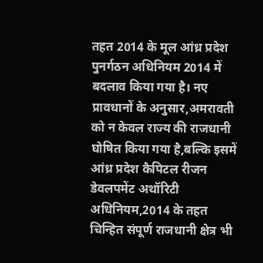तहत 2014 के मूल आंध्र प्रदेश पुनर्गठन अधिनियम 2014 में बदलाव किया गया है। नए प्रावधानों के अनुसार,अमरावती को न केवल राज्य की राजधानी घोषित किया गया है,बल्कि इसमें आंध्र प्रदेश कैपिटल रीजन डेवलपमेंट अथॉरिटी अधिनियम,2014 के तहत चिन्हित संपूर्ण राजधानी क्षेत्र भी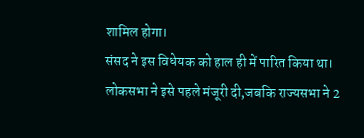शामिल होगा।
संसद ने इस विधेयक को हाल ही में पारित किया था। लोकसभा ने इसे पहले मंजूरी दी,जबकि राज्यसभा ने 2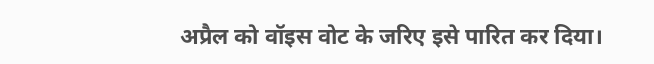अप्रैल को वॉइस वोट के जरिए इसे पारित कर दिया।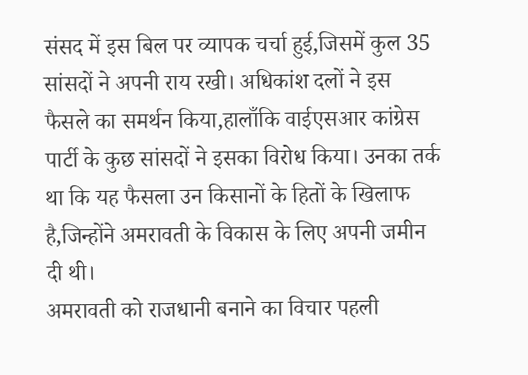संसद में इस बिल पर व्यापक चर्चा हुई,जिसमें कुल 35 सांसदों ने अपनी राय रखी। अधिकांश दलों ने इस फैसले का समर्थन किया,हालाँकि वाईएसआर कांग्रेस पार्टी के कुछ सांसदों ने इसका विरोध किया। उनका तर्क था कि यह फैसला उन किसानों के हितों के खिलाफ है,जिन्होंने अमरावती के विकास के लिए अपनी जमीन दी थी।
अमरावती को राजधानी बनाने का विचार पहली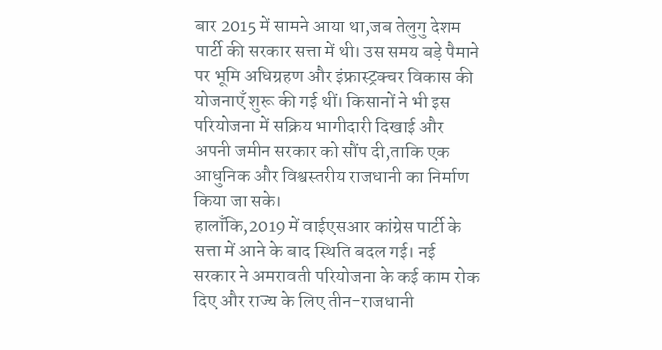बार 2015 में सामने आया था,जब तेलुगु देशम पार्टी की सरकार सत्ता में थी। उस समय बड़े पैमाने पर भूमि अधिग्रहण और इंफ्रास्ट्रक्चर विकास की योजनाएँ शुरू की गई थीं। किसानों ने भी इस परियोजना में सक्रिय भागीदारी दिखाई और अपनी जमीन सरकार को सौंप दी,ताकि एक आधुनिक और विश्वस्तरीय राजधानी का निर्माण किया जा सके।
हालाँकि,2019 में वाईएसआर कांग्रेस पार्टी के सत्ता में आने के बाद स्थिति बदल गई। नई सरकार ने अमरावती परियोजना के कई काम रोक दिए और राज्य के लिए तीन-राजधानी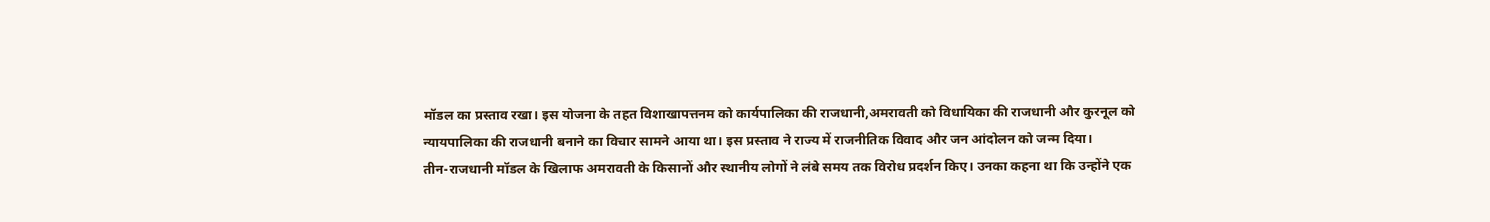मॉडल का प्रस्ताव रखा। इस योजना के तहत विशाखापत्तनम को कार्यपालिका की राजधानी,अमरावती को विधायिका की राजधानी और कुरनूल को न्यायपालिका की राजधानी बनाने का विचार सामने आया था। इस प्रस्ताव ने राज्य में राजनीतिक विवाद और जन आंदोलन को जन्म दिया।
तीन-राजधानी मॉडल के खिलाफ अमरावती के किसानों और स्थानीय लोगों ने लंबे समय तक विरोध प्रदर्शन किए। उनका कहना था कि उन्होंने एक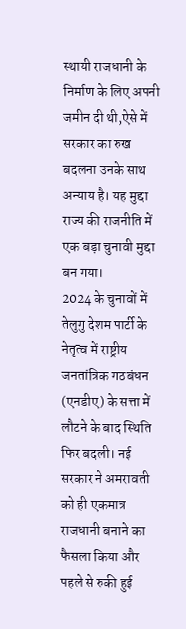स्थायी राजधानी के निर्माण के लिए अपनी जमीन दी थी,ऐसे में सरकार का रुख बदलना उनके साथ अन्याय है। यह मुद्दा राज्य की राजनीति में एक बड़ा चुनावी मुद्दा बन गया।
2024 के चुनावों में तेलुगु देशम पार्टी के नेतृत्व में राष्ट्रीय जनतांत्रिक गठबंधन (एनडीए) के सत्ता में लौटने के बाद स्थिति फिर बदली। नई सरकार ने अमरावती को ही एकमात्र राजधानी बनाने का फैसला किया और पहले से रुकी हुई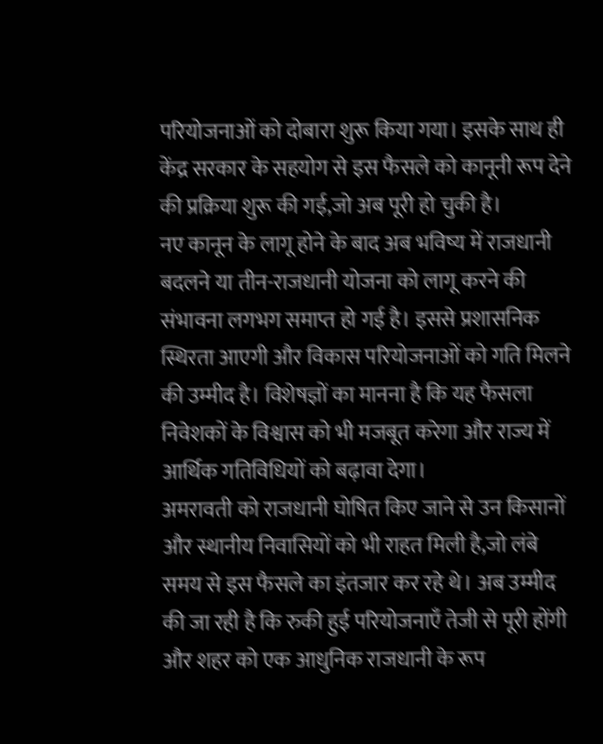परियोजनाओं को दोबारा शुरू किया गया। इसके साथ ही केंद्र सरकार के सहयोग से इस फैसले को कानूनी रूप देने की प्रक्रिया शुरू की गई,जो अब पूरी हो चुकी है।
नए कानून के लागू होने के बाद अब भविष्य में राजधानी बदलने या तीन-राजधानी योजना को लागू करने की संभावना लगभग समाप्त हो गई है। इससे प्रशासनिक स्थिरता आएगी और विकास परियोजनाओं को गति मिलने की उम्मीद है। विशेषज्ञों का मानना है कि यह फैसला निवेशकों के विश्वास को भी मजबूत करेगा और राज्य में आर्थिक गतिविधियों को बढ़ावा देगा।
अमरावती को राजधानी घोषित किए जाने से उन किसानों और स्थानीय निवासियों को भी राहत मिली है,जो लंबे समय से इस फैसले का इंतजार कर रहे थे। अब उम्मीद की जा रही है कि रुकी हुई परियोजनाएँ तेजी से पूरी होंगी और शहर को एक आधुनिक राजधानी के रूप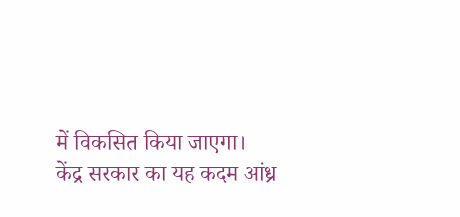में विकसित किया जाएगा।
केंद्र सरकार का यह कदम आंध्र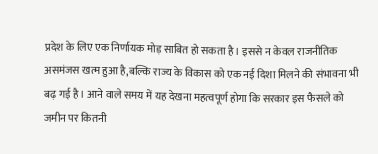प्रदेश के लिए एक निर्णायक मोड़ साबित हो सकता है। इससे न केवल राजनीतिक असमंजस खत्म हुआ है,बल्कि राज्य के विकास को एक नई दिशा मिलने की संभावना भी बढ़ गई है। आने वाले समय में यह देखना महत्वपूर्ण होगा कि सरकार इस फैसले को जमीन पर कितनी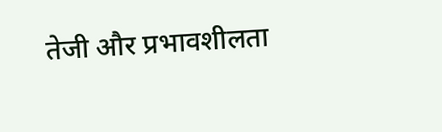तेजी और प्रभावशीलता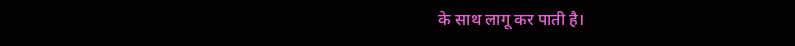के साथ लागू कर पाती है।